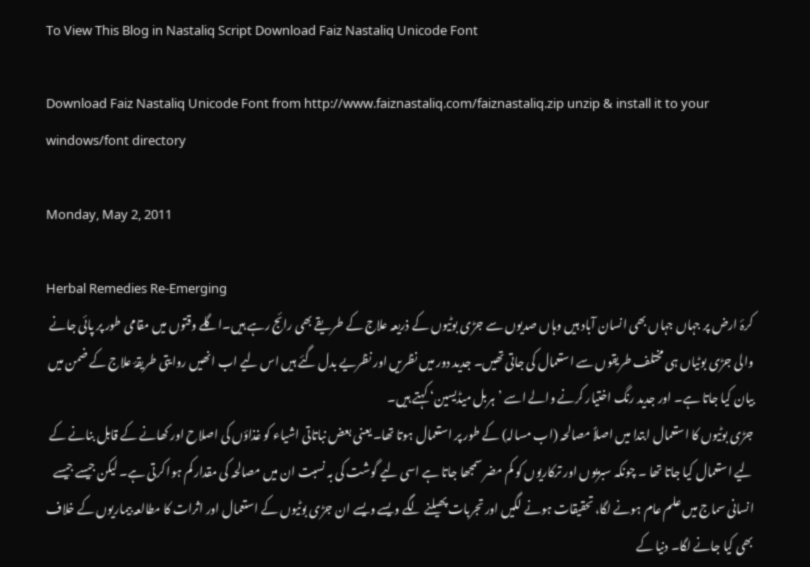To View This Blog in Nastaliq Script Download Faiz Nastaliq Unicode Font

Download Faiz Nastaliq Unicode Font from http://www.faiznastaliq.com/faiznastaliq.zip unzip & install it to your windows/font directory

Monday, May 2, 2011

Herbal Remedies Re-Emerging
کرۂ ارض پر جہاں جہاں بھی انسان آباد ہیں وہاں صدیوں سے جڑی بوٹیوں کے ذریعہ علاج کے طریقے بھی رائج رہے ہیں۔اگلے وقتوں میں مقامی طور پر پائی جانے والی جڑی بوٹیاں ہی مختلف طریقوں سے استعمال کی جاتی تھیں۔ جدید دور میں نظریں اور نظریے بدل گئے ہیں اس لیے اب انھیں روایتی طریقۂ علاج کے ضمن میں بیان کیا جاتا ہے۔ اور جدید رنگ اختیار کرنے والے اسے ’ہربل میڈیسین‘ کہتے ہیں۔
جڑی بوٹیوں کا استعمال ابتدا میں اصلاً مصالحہ (اب مسالہ) کے طور پر استعمال ہوتا تھا۔ یعنی بعض نباتاتی اشیاء کو غذاؤں کی اصلاح اور کھانے کے قابل بنانے کے لیے استعمال کیا جاتا تھا ۔ چونکہ سبزیوں اور ترکاریوں کو کم مضر سمجھا جاتا ہے اسی لیے گوشت کی بہ نسبت ان میں مصالحہ کی مقدار کم ہوا کرتی ہے۔ لیکن جیسے جیسے انسانی سماج میں علم عام ہونے لگا، تحقیقات ہونے لگیں اور تجربات پھیلنے لگے ویسے ویسے ان جڑی بوٹیوں کے استعمال اور اثرات کا مطالعہ بیماریوں کے خلاف بھی کیا جانے لگا۔ دنیا کے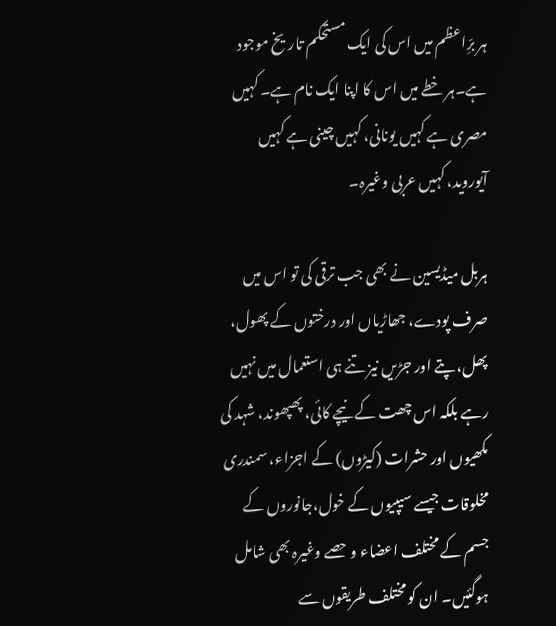ہر برِّاعظم میں اس کی ایک مستحکم تاریخ موجود ہے۔ہر خطے میں اس کا اپنا ایک نام ہے۔ کہیں مصری ہے کہیں یونانی، کہیں چینی ہے کہیں آیوروید، کہیں عربی وغیرہ۔

ہربل میڈیسین نے بھی جب ترقی کی تو اس میں صرف پودے، جھاڑیاں اور درختوں کے پھول، پھل، پتے اور جڑیں نیز تنے ہی استعمال میں نہیں رہے بلکہ اس چھت کے نیچے کائی، پھپھوند، شہد کی مکھیوں اور حشرات (کیڑوں) کے اجزاء، سمندری مخلوقات جیسے سیپیوں کے خول،جانوروں کے جسم کے مختلف اعضاء و حصے وغیرہ بھی شامل ہوگئیں۔ ان کو مختلف طریقوں سے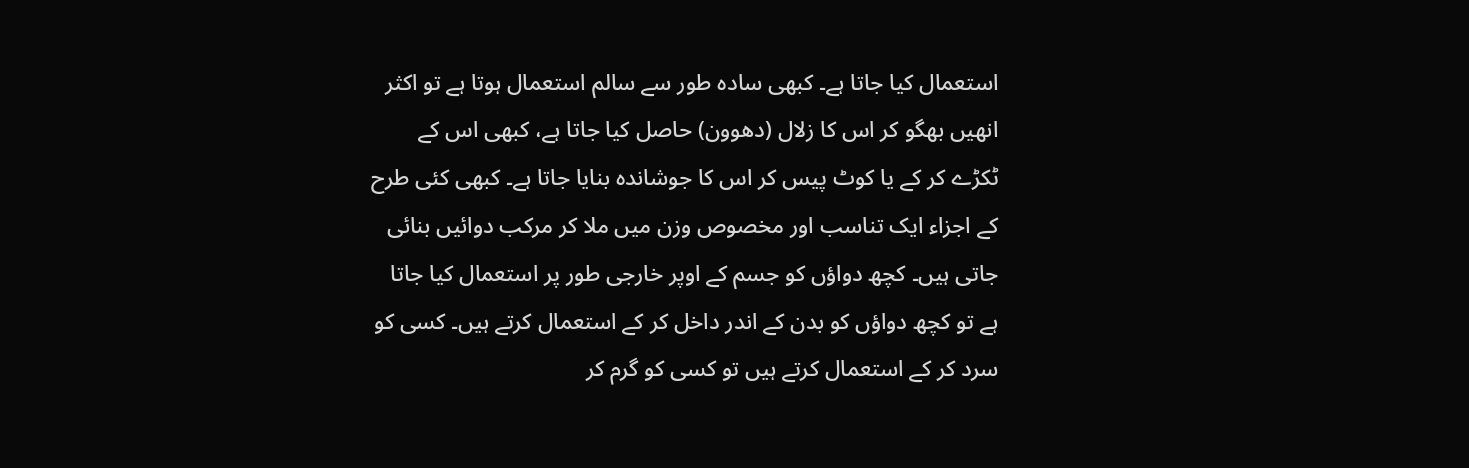استعمال کیا جاتا ہے۔ کبھی سادہ طور سے سالم استعمال ہوتا ہے تو اکثر انھیں بھگو کر اس کا زلال (دھوون) حاصل کیا جاتا ہے، کبھی اس کے ٹکڑے کر کے یا کوٹ پیس کر اس کا جوشاندہ بنایا جاتا ہے۔ کبھی کئی طرح کے اجزاء ایک تناسب اور مخصوص وزن میں ملا کر مرکب دوائیں بنائی جاتی ہیں۔ کچھ دواؤں کو جسم کے اوپر خارجی طور پر استعمال کیا جاتا ہے تو کچھ دواؤں کو بدن کے اندر داخل کر کے استعمال کرتے ہیں۔ کسی کو سرد کر کے استعمال کرتے ہیں تو کسی کو گرم کر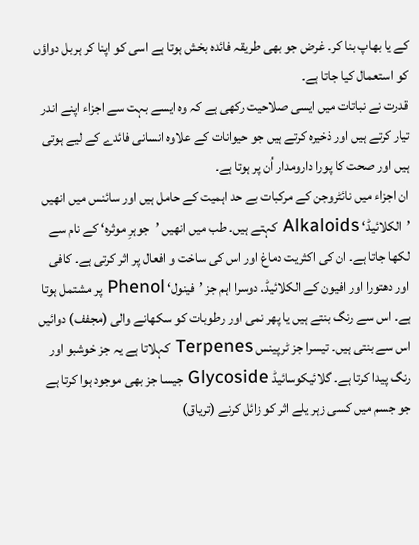کے یا بھاپ بنا کر۔ غرض جو بھی طریقہ فائدہ بخش ہوتا ہے اسی کو اپنا کر ہربل دواؤں کو استعمال کیا جاتا ہے۔
قدرت نے نباتات میں ایسی صلاحیت رکھی ہے کہ وہ ایسے بہت سے اجزاء اپنے اندر تیار کرتے ہیں اور ذخیرہ کرتے ہیں جو حیوانات کے علاوہ انسانی فائدے کے لیے ہوتی ہیں اور صحت کا پورا دارومدار اُن پر ہوتا ہے۔
ان اجزاء میں نائٹروجن کے مرکبات بے حد اہمیت کے حامل ہیں اور سائنس میں انھیں ’الکلائیڈ‘ Alkaloids کہتے ہیں۔ طب میں انھیں ’جوہرِ موثرہ‘ کے نام سے لکھا جاتا ہے۔ ان کی اکثریت دماغ اور اس کی ساخت و افعال پر اثر کرتی ہے۔ کافی اور دھتورا اور افیون کے الکلائیڈ۔ دوسرا اہم جز ’فینول‘ Phenol پر مشتمل ہوتا ہے۔ اس سے رنگ بنتے ہیں یا پھر نمی اور رطوبات کو سکھانے والی (مجفف) دوائیں اس سے بنتی ہیں۔ تیسرا جز ٹرپینس Terpenes کہلاتا ہے یہ جز خوشبو اور رنگ پیدا کرتا ہے۔ گلائیکوسائیڈ Glycoside جیسا جز بھی موجود ہوا کرتا ہے جو جسم میں کسی زہر یلے اثر کو زائل کرنے (تریاق)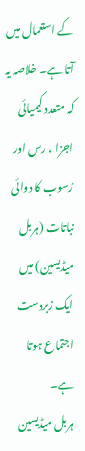کے استعمال میں آتا ہے۔ خلاصہ یہ کہ متعدد کیمیائی اجزا ، رس اور رُسوب کا دوائی نباتات (ہربل میڈیسین) میں ایک زبردست اجتماع ہوتا ہے۔
ہربل میڈیسین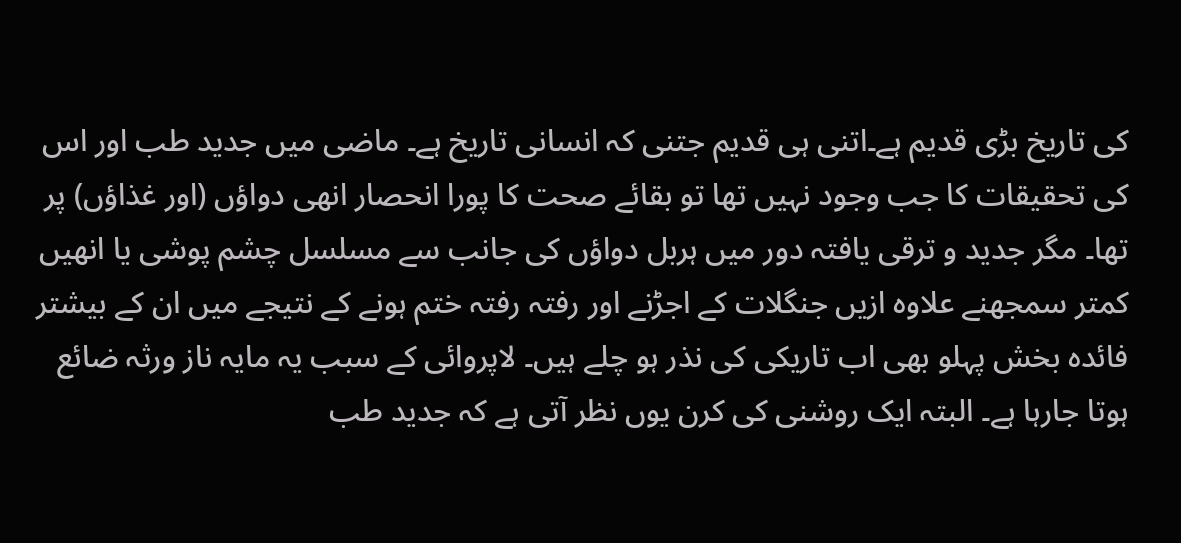کی تاریخ بڑی قدیم ہے۔اتنی ہی قدیم جتنی کہ انسانی تاریخ ہے۔ ماضی میں جدید طب اور اس کی تحقیقات کا جب وجود نہیں تھا تو بقائے صحت کا پورا انحصار انھی دواؤں (اور غذاؤں) پر تھا۔ مگر جدید و ترقی یافتہ دور میں ہربل دواؤں کی جانب سے مسلسل چشم پوشی یا انھیں کمتر سمجھنے علاوہ ازیں جنگلات کے اجڑنے اور رفتہ رفتہ ختم ہونے کے نتیجے میں ان کے بیشتر فائدہ بخش پہلو بھی اب تاریکی کی نذر ہو چلے ہیں۔ لاپروائی کے سبب یہ مایہ ناز ورثہ ضائع ہوتا جارہا ہے۔ البتہ ایک روشنی کی کرن یوں نظر آتی ہے کہ جدید طب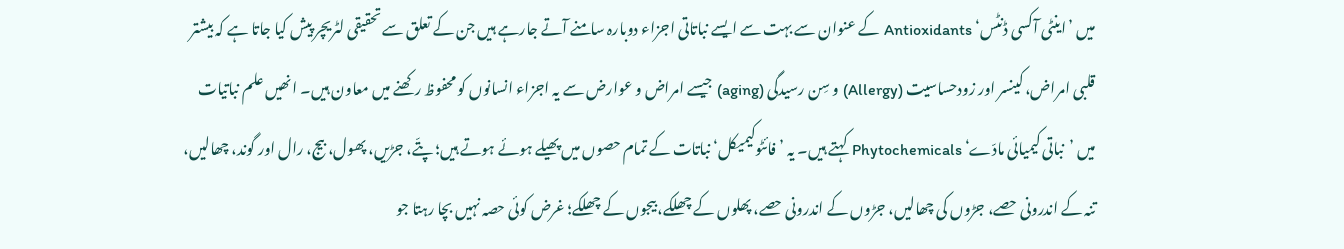میں ’اینٹی آکسی ڈنٹس‘ Antioxidants کے عنوان سے بہت سے ایسے نباتاتی اجزاء دوبارہ سامنے آتے جارہے ہیں جن کے تعلق سے تحقیقی لٹریچر پیش کیا جاتا ہے کہ بیشتر قلبی امراض، کینسر اور زودحساسیت (Allergy) و سِن رسیدگی (aging) جیسے امراض و عوارض سے یہ اجزاء انسانوں کو محفوظ رکھنے میں معاون ہیں۔ انھیں علم نباتیات میں ’نباتی کیمیائی مادّے‘ Phytochemicals کہتے ہیں۔ یہ ’فائٹوکیمیکل‘ نباتات کے تمام حصوں میں پھیلے ہوئے ہوتے ہیں؛ پتّے، جڑیں، پھول، بیج، رال اور گوند، چھالیں، تنہ کے اندرونی حصے، جڑوں کی چھالیں، جڑوں کے اندرونی حصے، پھلوں کے چھلکے، بیجوں کے چھلکے؛ غرض کوئی حصہ نہیں بچا رہتا جو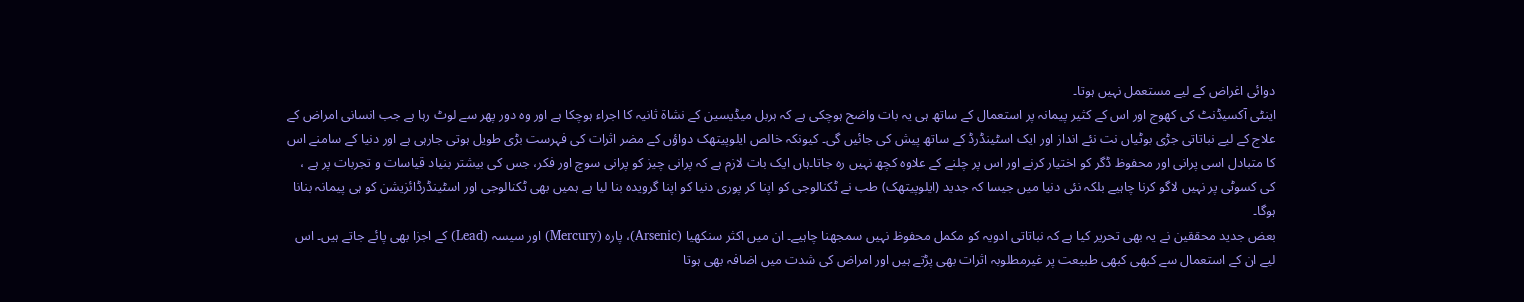دوائی اغراض کے لیے مستعمل نہیں ہوتا۔
اینٹی آکسیڈنٹ کی کھوج اور اس کے کثیر پیمانہ پر استعمال کے ساتھ ہی یہ بات واضح ہوچکی ہے کہ ہربل میڈیسین کے نشاۃ ثانیہ کا اجراء ہوچکا ہے اور وہ دور پھر سے لوٹ رہا ہے جب انسانی امراض کے علاج کے لیے نباتاتی جڑی بوٹیاں نت نئے انداز اور ایک اسٹینڈرڈ کے ساتھ پیش کی جائیں گی۔ کیونکہ خالص ایلوپیتھک دواؤں کے مضر اثرات کی فہرست بڑی طویل ہوتی جارہی ہے اور دنیا کے سامنے اس کا متبادل اسی پرانی اور محفوظ ڈگر کو اختیار کرنے اور اس پر چلنے کے علاوہ کچھ نہیں رہ جاتا۔ہاں ایک بات لازم ہے کہ پرانی چیز کو پرانی سوچ اور فکر، جس کی بیشتر بنیاد قیاسات و تجربات پر ہے ، کی کسوٹی پر نہیں لاگو کرنا چاہیے بلکہ نئی دنیا میں جیسا کہ جدید (ایلوپیتھک) طب نے ٹکنالوجی کو اپنا کر پوری دنیا کو اپنا گرویدہ بنا لیا ہے ہمیں بھی ٹکنالوجی اور اسٹینڈرڈائزیشن کو ہی پیمانہ بنانا ہوگا۔
بعض جدید محققین نے یہ بھی تحریر کیا ہے کہ نباتاتی ادویہ کو مکمل محفوظ نہیں سمجھنا چاہیے۔ ان میں اکثر سنکھیا (Arsenic)، پارہ (Mercury) اور سیسہ (Lead) کے اجزا بھی پائے جاتے ہیں۔ اس لیے ان کے استعمال سے کبھی کبھی طبیعت پر غیرمطلوبہ اثرات بھی پڑتے ہیں اور امراض کی شدت میں اضافہ بھی ہوتا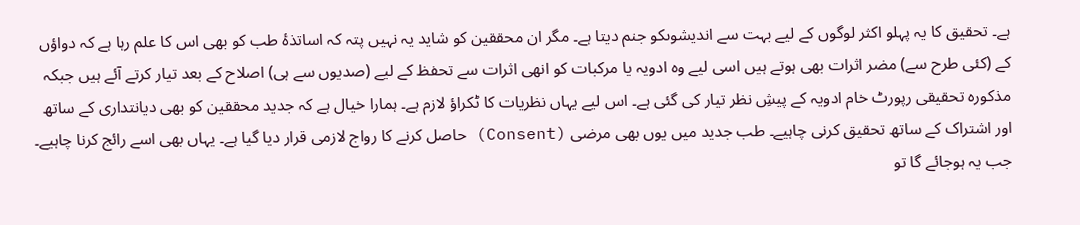ہے۔ تحقیق کا یہ پہلو اکثر لوگوں کے لیے بہت سے اندیشوںکو جنم دیتا ہے۔ مگر ان محققین کو شاید یہ نہیں پتہ کہ اساتذۂ طب کو بھی اس کا علم رہا ہے کہ دواؤں کے (کئی طرح سے) مضر اثرات بھی ہوتے ہیں اسی لیے وہ ادویہ یا مرکبات کو انھی اثرات سے تحفظ کے لیے (صدیوں سے ہی) اصلاح کے بعد تیار کرتے آئے ہیں جبکہ مذکورہ تحقیقی رپورٹ خام ادویہ کے پیشِ نظر تیار کی گئی ہے۔ اس لیے یہاں نظریات کا ٹکراؤ لازم ہے۔ ہمارا خیال ہے کہ جدید محققین کو بھی دیانتداری کے ساتھ اور اشتراک کے ساتھ تحقیق کرنی چاہیے۔ طب جدید میں یوں بھی مرضی (Consent) حاصل کرنے کا رواج لازمی قرار دیا گیا ہے۔ یہاں بھی اسے رائج کرنا چاہیے۔ جب یہ ہوجائے گا تو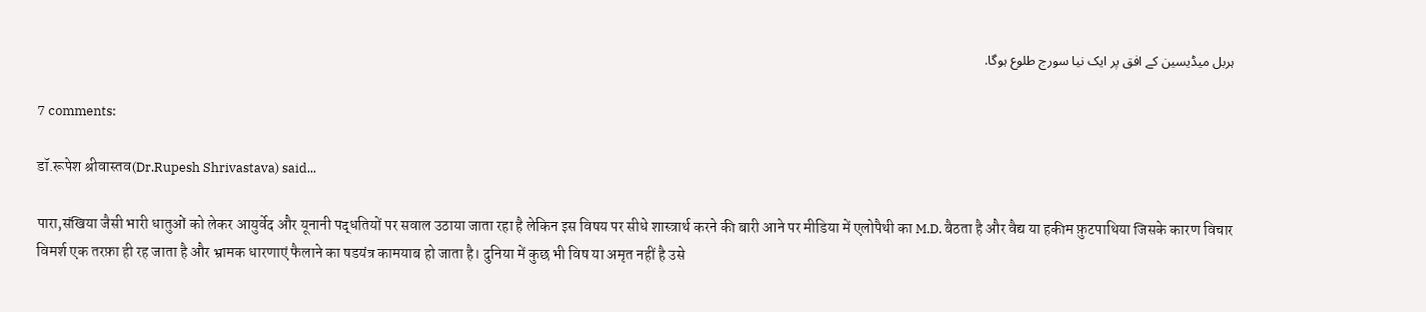ہربل میڈیسین کے افق پر ایک نیا سورج طلوع ہوگا.

7 comments:

डॉ.रूपेश श्रीवास्तव(Dr.Rupesh Shrivastava) said...

पारा,संखिया जैसी भारी धातुओं को लेकर आयुर्वेद और यूनानी पद्धतियों पर सवाल उठाया जाता रहा है लेकिन इस विषय पर सीधे शास्त्रार्थ करने की बारी आने पर मीडिया में एलोपैथी का M.D. बैठता है और वैद्य या हकीम फ़ुटपाथिया जिसके कारण विचार विमर्श एक तरफ़ा ही रह जाता है और भ्रामक धारणाएं फैलाने का षडयंत्र कामयाब हो जाता है। दुनिया में कुछ भी विष या अमृत नहीं है उसे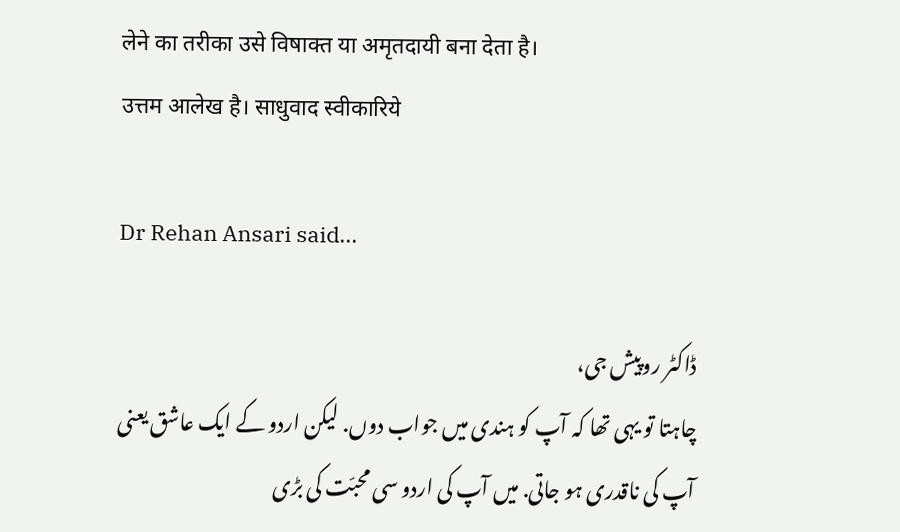लेने का तरीका उसे विषाक्त या अमृतदायी बना देता है।
उत्तम आलेख है। साधुवाद स्वीकारिये

Dr Rehan Ansari said...

ڈاکٹر روپیش جی،
چاہتا تو یہی تھا کہ آپ کو ہندی میں جواب دوں. لیکن اردو کے ایک عاشق یعنی آپ کی ناقدری ہو جاتی. میں آپ کی اردو سی محبّت کی بڑی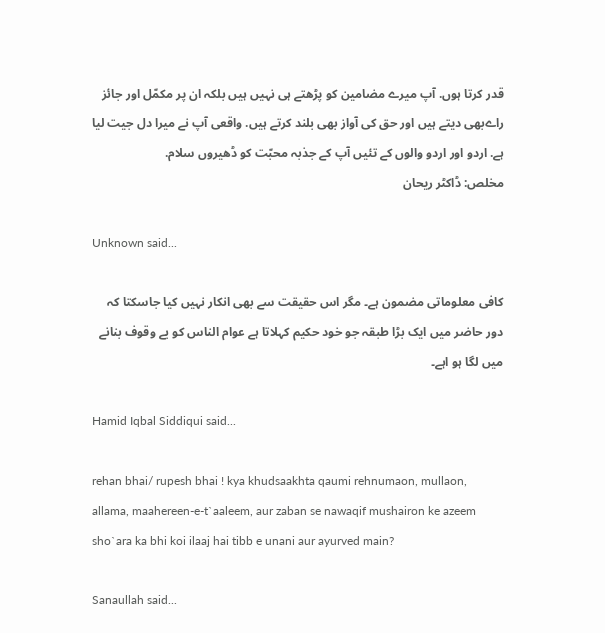قدر کرتا ہوں. آپ میرے مضامین کو پڑھتے ہی نہیں ہیں بلکہ ان پر مکمّل اور جائز راےبھی دیتے ہیں اور حق کی آواز بھی بلند کرتے ہیں. واقعی آپ نے میرا دل جیت لیا ہے. اردو اور اردو والوں کے تئیں آپ کے جذبہ محبّت کو ڈھیروں سلام.
مخلص: ڈاکٹر ریحان

Unknown said...

کافی معلوماتی مضمون ہے۔ مگر اس حقیقت سے بھی انکار نہیں کیا جاسکتا کہ دور حاضر میں ایک بڑا طبقہ جو خود حکیم کہلاتا ہے عوام الناس کو بے وقوف بنانے میں لگا ہو اہے۔

Hamid Iqbal Siddiqui said...

rehan bhai/ rupesh bhai ! kya khudsaakhta qaumi rehnumaon, mullaon, allama, maahereen-e-t`aaleem, aur zaban se nawaqif mushairon ke azeem sho`ara ka bhi koi ilaaj hai tibb e unani aur ayurved main?

Sanaullah said...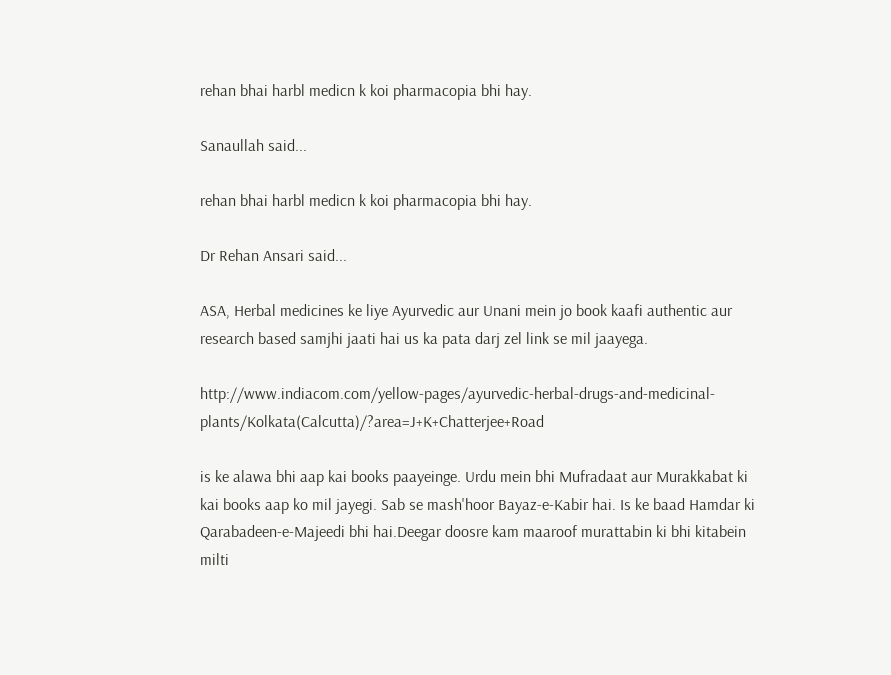rehan bhai harbl medicn k koi pharmacopia bhi hay.

Sanaullah said...

rehan bhai harbl medicn k koi pharmacopia bhi hay.

Dr Rehan Ansari said...

ASA, Herbal medicines ke liye Ayurvedic aur Unani mein jo book kaafi authentic aur research based samjhi jaati hai us ka pata darj zel link se mil jaayega.

http://www.indiacom.com/yellow-pages/ayurvedic-herbal-drugs-and-medicinal-plants/Kolkata(Calcutta)/?area=J+K+Chatterjee+Road

is ke alawa bhi aap kai books paayeinge. Urdu mein bhi Mufradaat aur Murakkabat ki kai books aap ko mil jayegi. Sab se mash'hoor Bayaz-e-Kabir hai. Is ke baad Hamdar ki Qarabadeen-e-Majeedi bhi hai.Deegar doosre kam maaroof murattabin ki bhi kitabein milti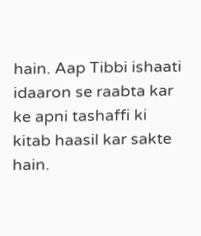hain. Aap Tibbi ishaati idaaron se raabta kar ke apni tashaffi ki kitab haasil kar sakte hain.